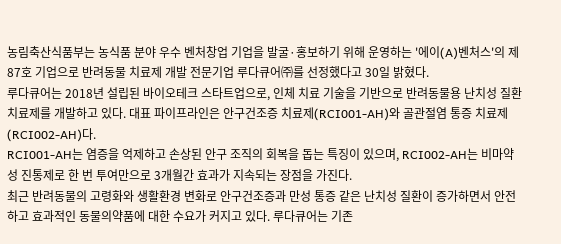농림축산식품부는 농식품 분야 우수 벤처창업 기업을 발굴·홍보하기 위해 운영하는 '에이(A)벤처스'의 제87호 기업으로 반려동물 치료제 개발 전문기업 루다큐어㈜를 선정했다고 30일 밝혔다.
루다큐어는 2018년 설립된 바이오테크 스타트업으로, 인체 치료 기술을 기반으로 반려동물용 난치성 질환 치료제를 개발하고 있다. 대표 파이프라인은 안구건조증 치료제(RCI001-AH)와 골관절염 통증 치료제(RCI002-AH)다.
RCI001-AH는 염증을 억제하고 손상된 안구 조직의 회복을 돕는 특징이 있으며, RCI002-AH는 비마약성 진통제로 한 번 투여만으로 3개월간 효과가 지속되는 장점을 가진다.
최근 반려동물의 고령화와 생활환경 변화로 안구건조증과 만성 통증 같은 난치성 질환이 증가하면서 안전하고 효과적인 동물의약품에 대한 수요가 커지고 있다. 루다큐어는 기존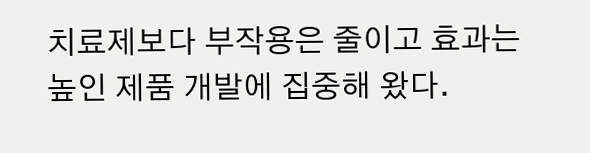치료제보다 부작용은 줄이고 효과는 높인 제품 개발에 집중해 왔다.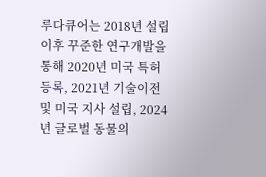루다큐어는 2018년 설립 이후 꾸준한 연구개발을 통해 2020년 미국 특허 등록, 2021년 기술이전 및 미국 지사 설립, 2024년 글로벌 동물의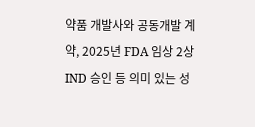약품 개발사와 공동개발 계약, 2025년 FDA 임상 2상 IND 승인 등 의미 있는 성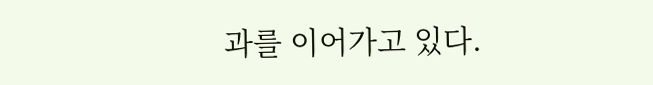과를 이어가고 있다.